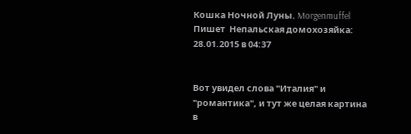Кошка Ночной Луны. Morgenmuffel
Пишет  Непальская домохозяйка:
28.01.2015 в 04:37


Вот увидел слова "Италия" и "романтика", и тут же целая картина в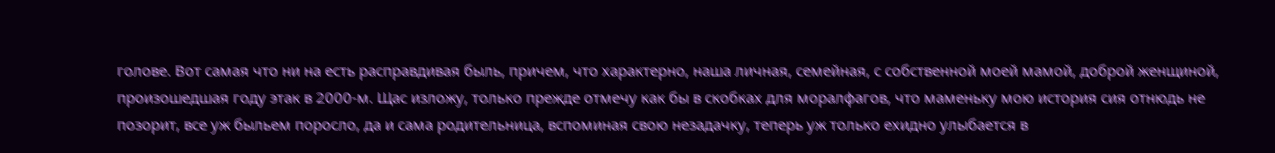голове. Вот самая что ни на есть расправдивая быль, причем, что характерно, наша личная, семейная, с собственной моей мамой, доброй женщиной, произошедшая году этак в 2000-м. Щас изложу, только прежде отмечу как бы в скобках для моралфагов, что маменьку мою история сия отнюдь не позорит, все уж быльем поросло, да и сама родительница, вспоминая свою незадачку, теперь уж только ехидно улыбается в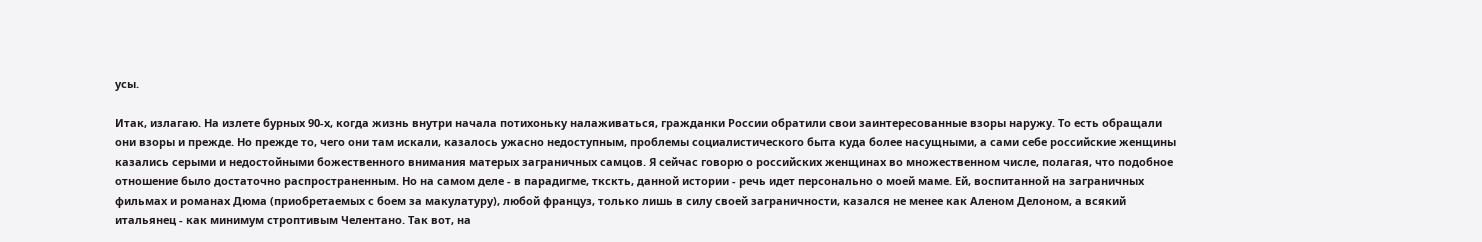усы.

Итак, излагаю. На излете бурных 90-х, когда жизнь внутри начала потихоньку налаживаться, гражданки России обратили свои заинтересованные взоры наружу. То есть обращали они взоры и прежде. Но прежде то, чего они там искали, казалось ужасно недоступным, проблемы социалистического быта куда более насущными, а сами себе российские женщины казались серыми и недостойными божественного внимания матерых заграничных самцов. Я сейчас говорю о российских женщинах во множественном числе, полагая, что подобное отношение было достаточно распространенным. Но на самом деле - в парадигме, ткскть, данной истории - речь идет персонально о моей маме. Ей, воспитанной на заграничных фильмах и романах Дюма (приобретаемых с боем за макулатуру), любой француз, только лишь в силу своей заграничности, казался не менее как Аленом Делоном, а всякий итальянец - как минимум строптивым Челентано. Так вот, на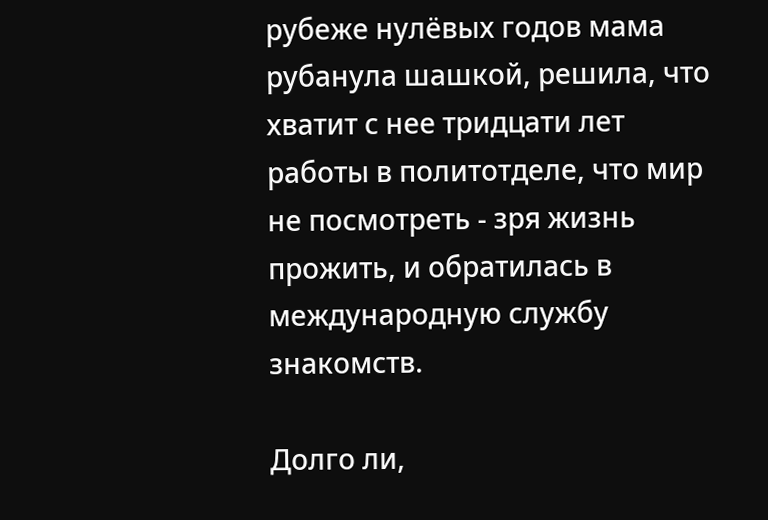рубеже нулёвых годов мама рубанула шашкой, решила, что хватит с нее тридцати лет работы в политотделе, что мир не посмотреть - зря жизнь прожить, и обратилась в международную службу знакомств.

Долго ли,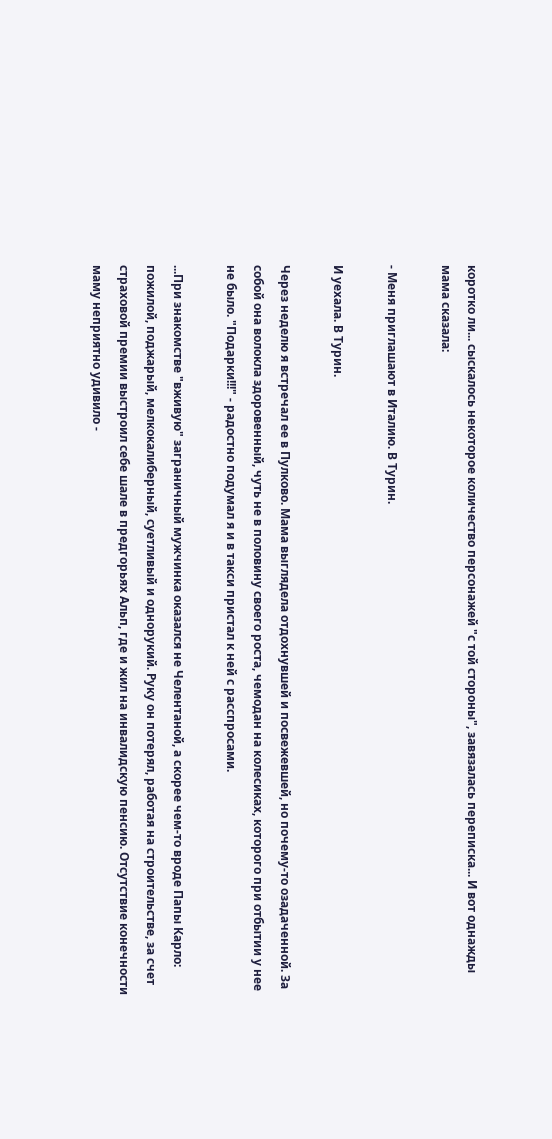коротко ли... сыскалось некоторое количество персонажей "с той стороны", завязалась переписка... И вот однажды мама сказала:

- Меня приглашают в Италию. В Турин.

И уехала. В Турин.

Через неделю я встречал ее в Пулково. Мама выглядела отдохнувшей и посвежевшей, но почему-то озадаченной. За собой она волокла здоровенный, чуть не в половину своего роста, чемодан на колесиках, которого при отбытии у нее не было. "Подарки!!!" - радостно подумал я и в такси пристал к ней с расспросами.

...При знакомстве "вживую" заграничный мужчинка оказался не Челентаной, а скорее чем-то вроде Папы Карло: пожилой, поджарый, мелкокалиберный, суетливый и однорукий. Руку он потерял, работая на строительстве, за счет страховой премии выстроил себе шале в предгорьях Альп, где и жил на инвалидскую пенсию. Отсутствие конечности маму неприятно удивило -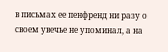в письмах ее пенфренд ни разу о своем увечье не упоминал, а на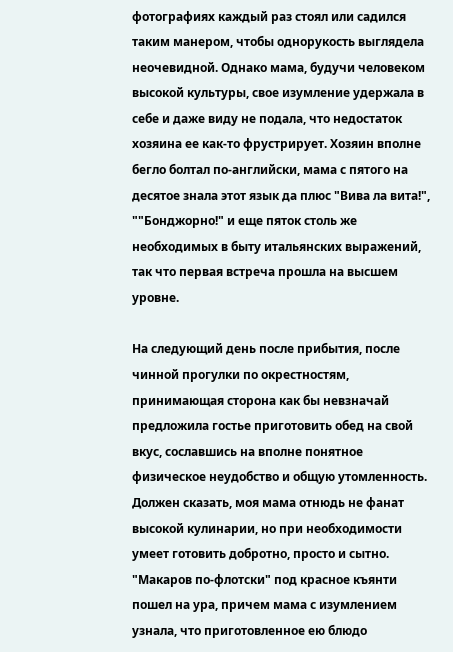фотографиях каждый раз стоял или садился таким манером, чтобы однорукость выглядела неочевидной. Однако мама, будучи человеком высокой культуры, свое изумление удержала в себе и даже виду не подала, что недостаток хозяина ее как-то фрустрирует. Хозяин вполне бегло болтал по-английски, мама с пятого на десятое знала этот язык да плюс "Вива ла вита!", ""Бонджорно!" и еще пяток столь же необходимых в быту итальянских выражений, так что первая встреча прошла на высшем уровне.

На следующий день после прибытия, после чинной прогулки по окрестностям, принимающая сторона как бы невзначай предложила гостье приготовить обед на свой вкус, сославшись на вполне понятное физическое неудобство и общую утомленность. Должен сказать, моя мама отнюдь не фанат высокой кулинарии, но при необходимости умеет готовить добротно, просто и сытно. "Макаров по-флотски" под красное къянти пошел на ура, причем мама с изумлением узнала, что приготовленное ею блюдо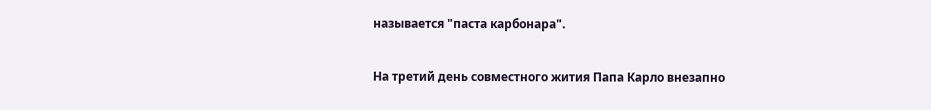называется "паста карбонара".

На третий день совместного жития Папа Карло внезапно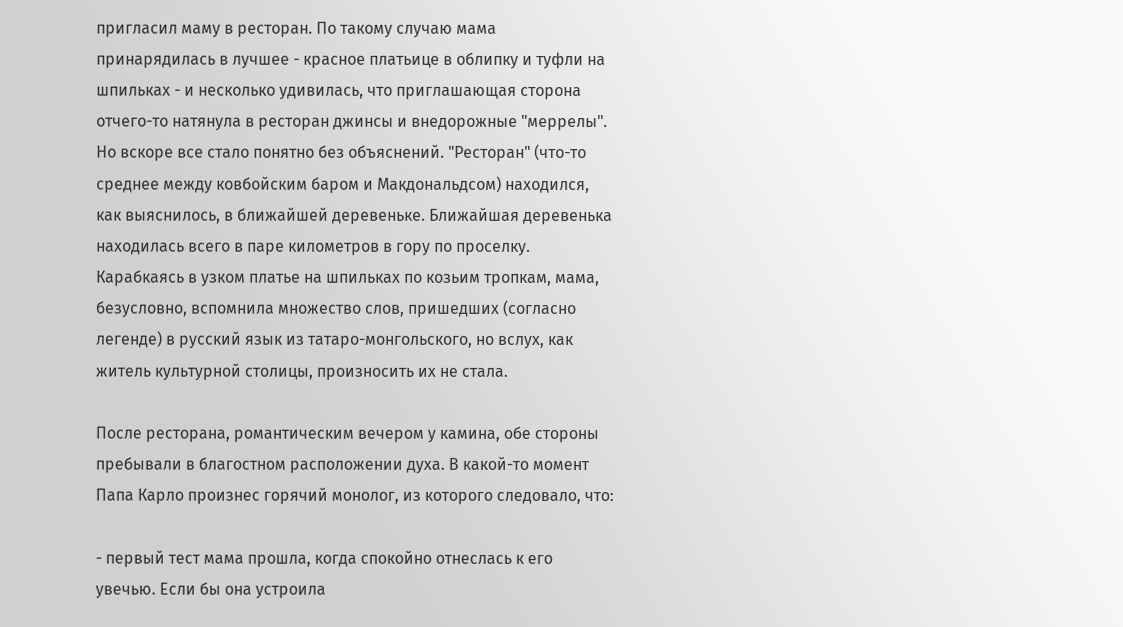пригласил маму в ресторан. По такому случаю мама принарядилась в лучшее - красное платьице в облипку и туфли на шпильках - и несколько удивилась, что приглашающая сторона отчего-то натянула в ресторан джинсы и внедорожные "меррелы". Но вскоре все стало понятно без объяснений. "Ресторан" (что-то среднее между ковбойским баром и Макдональдсом) находился, как выяснилось, в ближайшей деревеньке. Ближайшая деревенька находилась всего в паре километров в гору по проселку. Карабкаясь в узком платье на шпильках по козьим тропкам, мама, безусловно, вспомнила множество слов, пришедших (согласно легенде) в русский язык из татаро-монгольского, но вслух, как житель культурной столицы, произносить их не стала.

После ресторана, романтическим вечером у камина, обе стороны пребывали в благостном расположении духа. В какой-то момент Папа Карло произнес горячий монолог, из которого следовало, что:

- первый тест мама прошла, когда спокойно отнеслась к его увечью. Если бы она устроила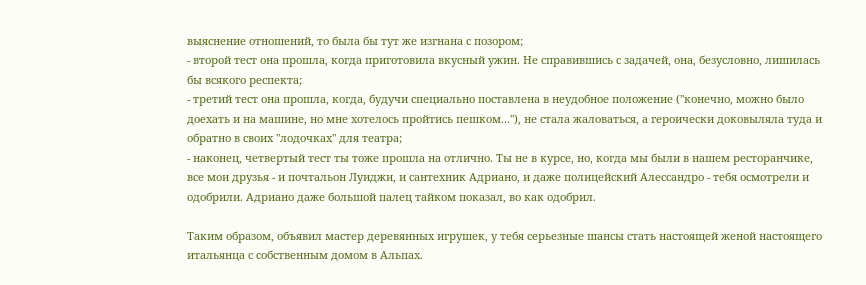выяснение отношений, то была бы тут же изгнана с позором;
- второй тест она прошла, когда приготовила вкусный ужин. Не справившись с задачей, она, безусловно, лишилась бы всякого респекта;
- третий тест она прошла, когда, будучи специально поставлена в неудобное положение ("конечно, можно было доехать и на машине, но мне хотелось пройтись пешком..."), не стала жаловаться, а героически доковыляла туда и обратно в своих "лодочках" для театра;
- наконец, четвертый тест ты тоже прошла на отлично. Ты не в курсе, но, когда мы были в нашем ресторанчике, все мои друзья - и почтальон Луиджи, и сантехник Адриано, и даже полицейский Алессандро - тебя осмотрели и одобрили. Адриано даже большой палец тайком показал, во как одобрил.

Таким образом, объявил мастер деревянных игрушек, у тебя серьезные шансы стать настоящей женой настоящего итальянца с собственным домом в Альпах.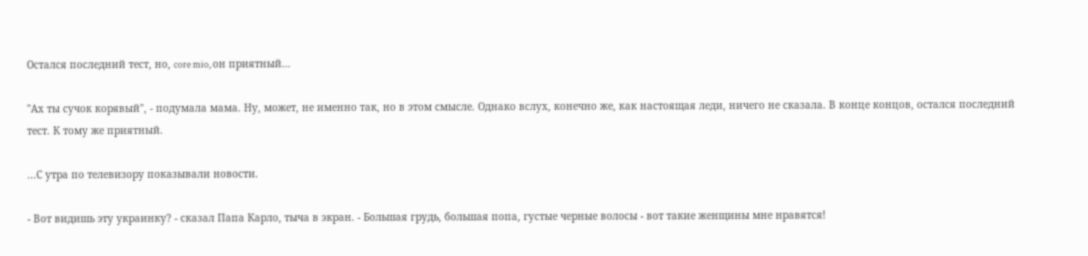Остался последний тест, но, core mio, он приятный...

"Ах ты сучок корявый", - подумала мама. Ну, может, не именно так, но в этом смысле. Однако вслух, конечно же, как настоящая леди, ничего не сказала. В конце концов, остался последний тест. К тому же приятный.

...С утра по телевизору показывали новости.

- Вот видишь эту украинку? - сказал Папа Карло, тыча в экран. - Большая грудь, большая попа, густые черные волосы - вот такие женщины мне нравятся!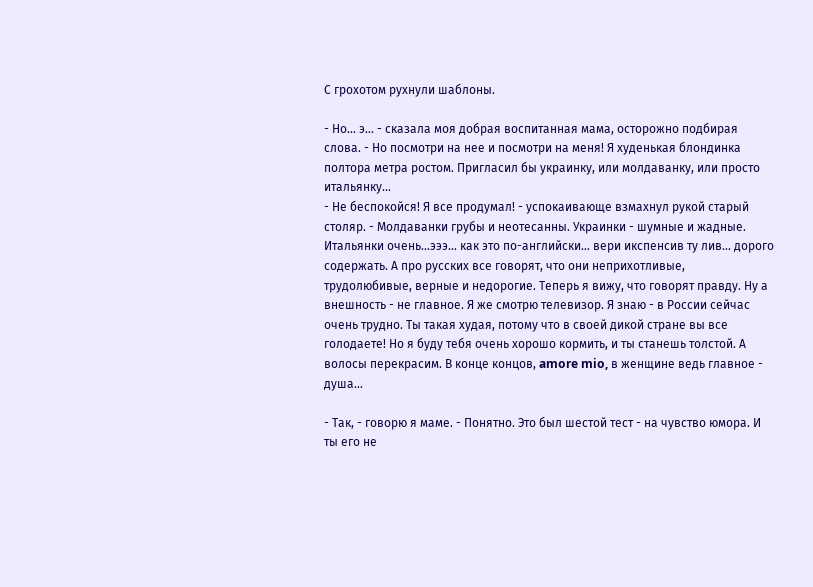С грохотом рухнули шаблоны.

- Но... э... - сказала моя добрая воспитанная мама, осторожно подбирая слова. - Но посмотри на нее и посмотри на меня! Я худенькая блондинка полтора метра ростом. Пригласил бы украинку, или молдаванку, или просто итальянку...
- Не беспокойся! Я все продумал! - успокаивающе взмахнул рукой старый столяр. - Молдаванки грубы и неотесанны. Украинки - шумные и жадные. Итальянки очень...эээ... как это по-английски... вери икспенсив ту лив... дорого содержать. А про русских все говорят, что они неприхотливые, трудолюбивые, верные и недорогие. Теперь я вижу, что говорят правду. Ну а внешность - не главное. Я же смотрю телевизор. Я знаю - в России сейчас очень трудно. Ты такая худая, потому что в своей дикой стране вы все голодаете! Но я буду тебя очень хорошо кормить, и ты станешь толстой. А волосы перекрасим. В конце концов, amore mio, в женщине ведь главное - душа...

- Так, - говорю я маме. - Понятно. Это был шестой тест - на чувство юмора. И ты его не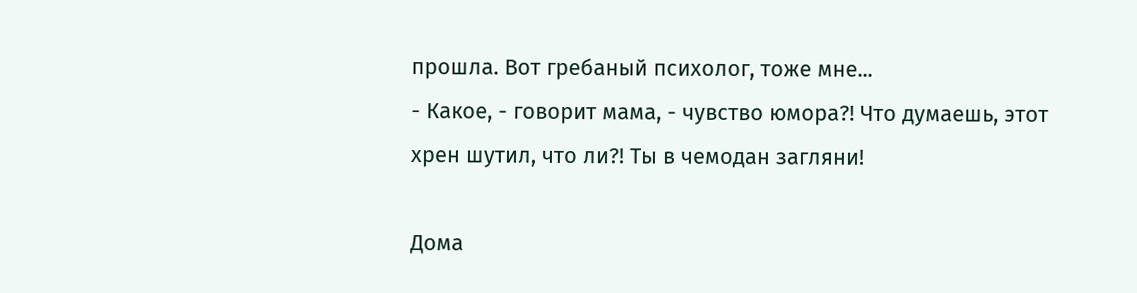прошла. Вот гребаный психолог, тоже мне...
- Какое, - говорит мама, - чувство юмора?! Что думаешь, этот хрен шутил, что ли?! Ты в чемодан загляни!

Дома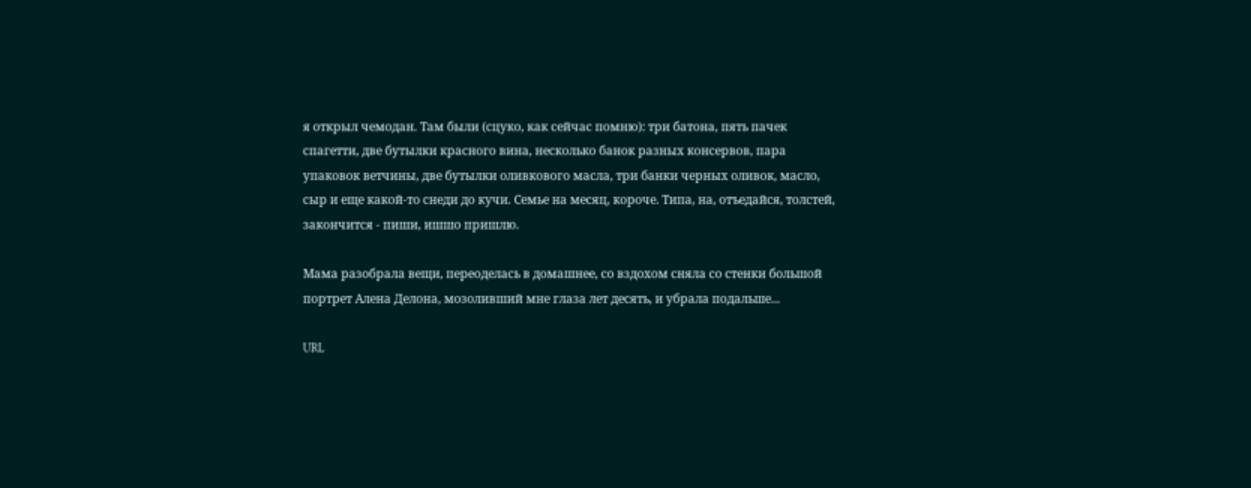я открыл чемодан. Там были (сцуко, как сейчас помню): три батона, пять пачек спагетти, две бутылки красного вина, несколько банок разных консервов, пара упаковок ветчины, две бутылки оливкового масла, три банки черных оливок, масло, сыр и еще какой-то снеди до кучи. Семье на месяц, короче. Типа, на, отъедайся, толстей, закончится - пиши, ишшо пришлю.

Мама разобрала вещи, переоделась в домашнее, со вздохом сняла со стенки большой портрет Алена Делона, мозоливший мне глаза лет десять, и убрала подальше...

URL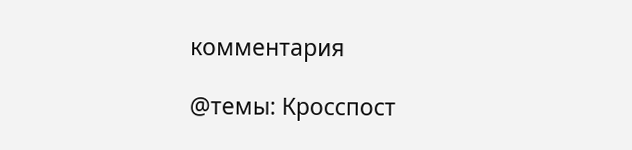комментария

@темы: Кросспост